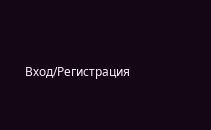Вход/Регистрация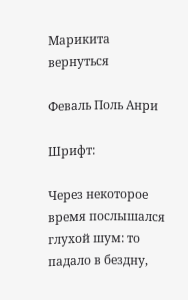Марикита
вернуться

Феваль Поль Анри

Шрифт:

Через некоторое время послышался глухой шум: то падало в бездну,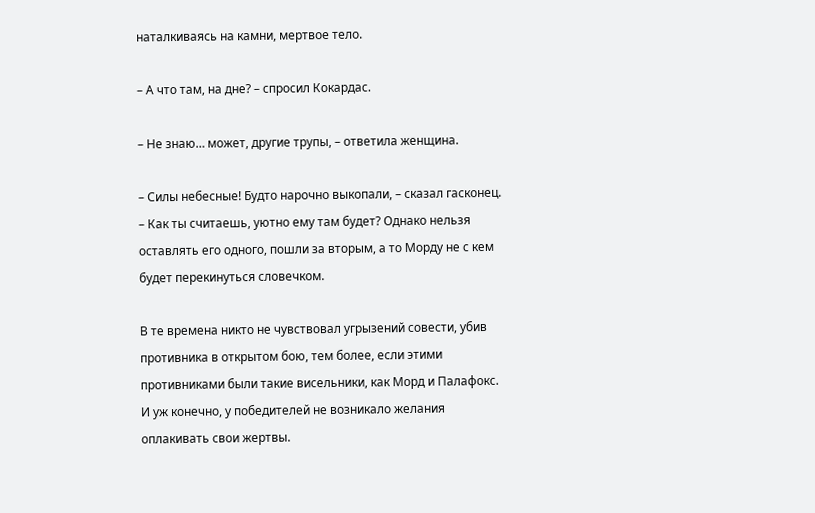наталкиваясь на камни, мертвое тело.

– А что там, на дне? – спросил Кокардас.

– Не знаю… может, другие трупы, – ответила женщина.

– Силы небесные! Будто нарочно выкопали, – сказал гасконец. – Как ты считаешь, уютно ему там будет? Однако нельзя оставлять его одного, пошли за вторым, а то Морду не с кем будет перекинуться словечком.

В те времена никто не чувствовал угрызений совести, убив противника в открытом бою, тем более, если этими противниками были такие висельники, как Морд и Палафокс. И уж конечно, у победителей не возникало желания оплакивать свои жертвы.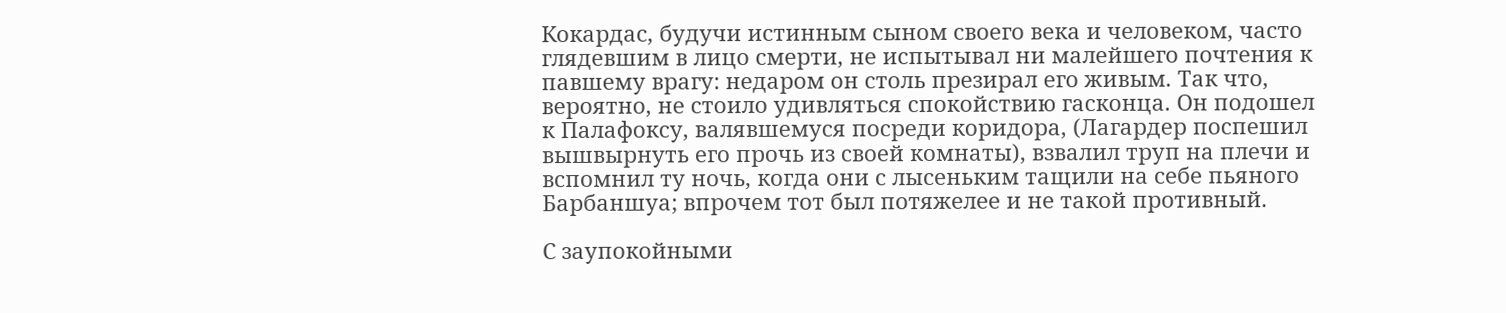Кокардас, будучи истинным сыном своего века и человеком, часто глядевшим в лицо смерти, не испытывал ни малейшего почтения к павшему врагу: недаром он столь презирал его живым. Так что, вероятно, не стоило удивляться спокойствию гасконца. Он подошел к Палафоксу, валявшемуся посреди коридора, (Лагардер поспешил вышвырнуть его прочь из своей комнаты), взвалил труп на плечи и вспомнил ту ночь, когда они с лысеньким тащили на себе пьяного Барбаншуа; впрочем тот был потяжелее и не такой противный.

С заупокойными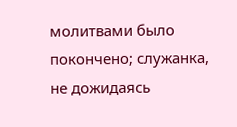молитвами было покончено; служанка, не дожидаясь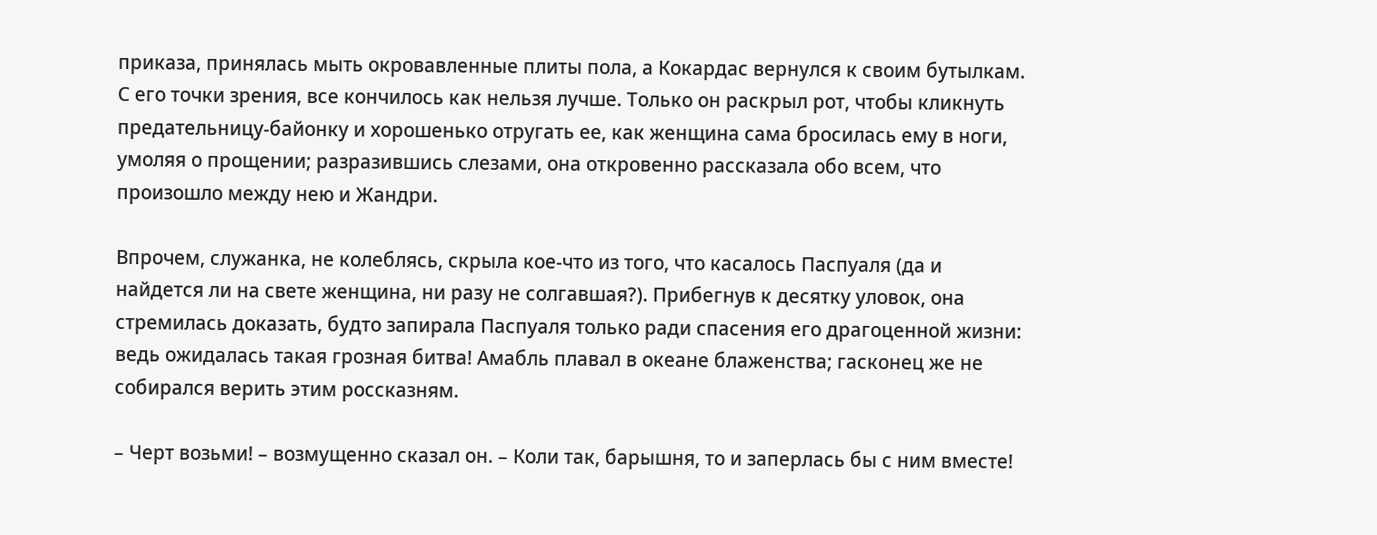приказа, принялась мыть окровавленные плиты пола, а Кокардас вернулся к своим бутылкам. С его точки зрения, все кончилось как нельзя лучше. Только он раскрыл рот, чтобы кликнуть предательницу-байонку и хорошенько отругать ее, как женщина сама бросилась ему в ноги, умоляя о прощении; разразившись слезами, она откровенно рассказала обо всем, что произошло между нею и Жандри.

Впрочем, служанка, не колеблясь, скрыла кое-что из того, что касалось Паспуаля (да и найдется ли на свете женщина, ни разу не солгавшая?). Прибегнув к десятку уловок, она стремилась доказать, будто запирала Паспуаля только ради спасения его драгоценной жизни: ведь ожидалась такая грозная битва! Амабль плавал в океане блаженства; гасконец же не собирался верить этим россказням.

– Черт возьми! – возмущенно сказал он. – Коли так, барышня, то и заперлась бы с ним вместе!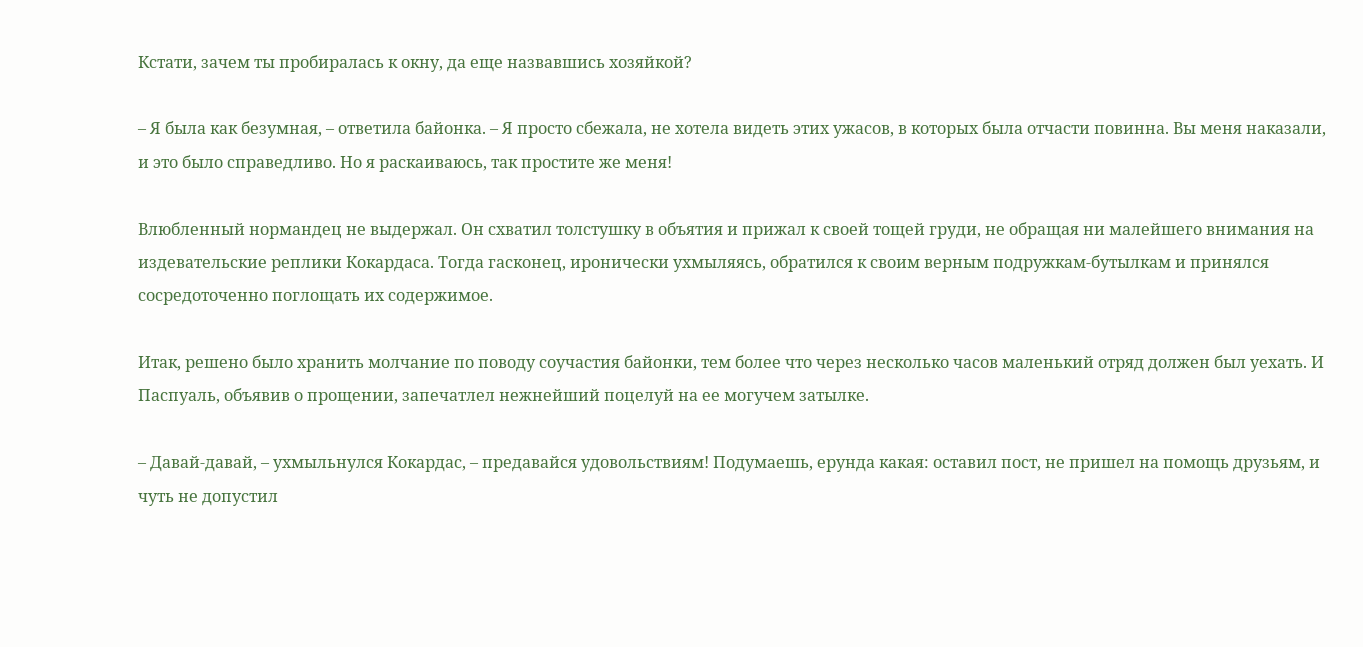Кстати, зачем ты пробиралась к окну, да еще назвавшись хозяйкой?

– Я была как безумная, – ответила байонка. – Я просто сбежала, не хотела видеть этих ужасов, в которых была отчасти повинна. Вы меня наказали, и это было справедливо. Но я раскаиваюсь, так простите же меня!

Влюбленный нормандец не выдержал. Он схватил толстушку в объятия и прижал к своей тощей груди, не обращая ни малейшего внимания на издевательские реплики Кокардаса. Тогда гасконец, иронически ухмыляясь, обратился к своим верным подружкам-бутылкам и принялся сосредоточенно поглощать их содержимое.

Итак, решено было хранить молчание по поводу соучастия байонки, тем более что через несколько часов маленький отряд должен был уехать. И Паспуаль, объявив о прощении, запечатлел нежнейший поцелуй на ее могучем затылке.

– Давай-давай, – ухмыльнулся Кокардас, – предавайся удовольствиям! Подумаешь, ерунда какая: оставил пост, не пришел на помощь друзьям, и чуть не допустил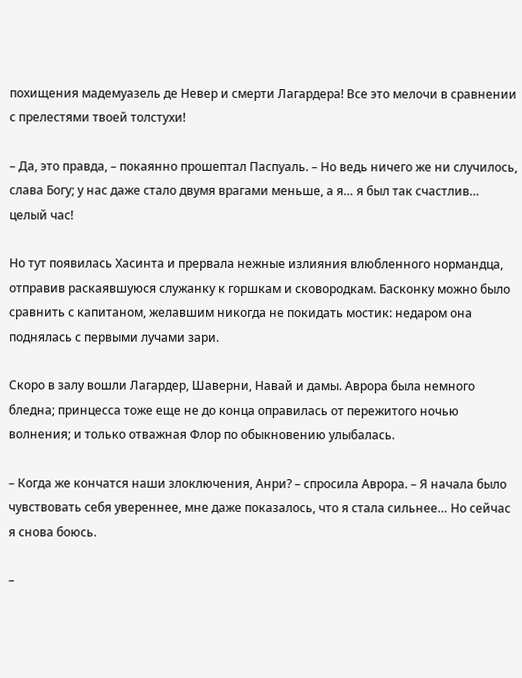похищения мадемуазель де Невер и смерти Лагардера! Все это мелочи в сравнении с прелестями твоей толстухи!

– Да, это правда, – покаянно прошептал Паспуаль. – Но ведь ничего же ни случилось, слава Богу; у нас даже стало двумя врагами меньше, а я… я был так счастлив… целый час!

Но тут появилась Хасинта и прервала нежные излияния влюбленного нормандца, отправив раскаявшуюся служанку к горшкам и сковородкам. Басконку можно было сравнить с капитаном, желавшим никогда не покидать мостик: недаром она поднялась с первыми лучами зари.

Скоро в залу вошли Лагардер, Шаверни, Навай и дамы. Аврора была немного бледна; принцесса тоже еще не до конца оправилась от пережитого ночью волнения; и только отважная Флор по обыкновению улыбалась.

– Когда же кончатся наши злоключения, Анри? – спросила Аврора. – Я начала было чувствовать себя увереннее, мне даже показалось, что я стала сильнее… Но сейчас я снова боюсь.

–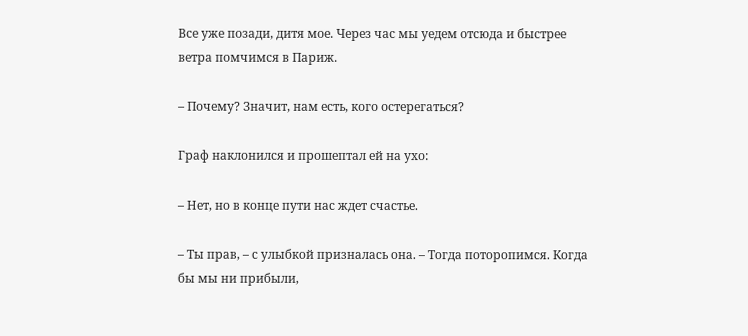Все уже позади, дитя мое. Через час мы уедем отсюда и быстрее ветра помчимся в Париж.

– Почему? Значит, нам есть, кого остерегаться?

Граф наклонился и прошептал ей на ухо:

– Нет, но в конце пути нас ждет счастье.

– Ты прав, – с улыбкой призналась она. – Тогда поторопимся. Когда бы мы ни прибыли,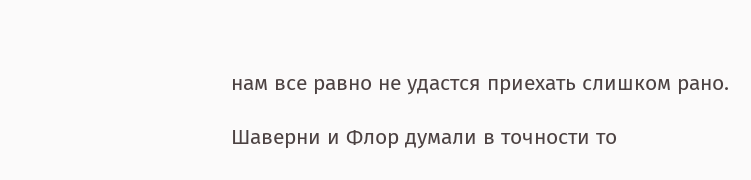нам все равно не удастся приехать слишком рано.

Шаверни и Флор думали в точности то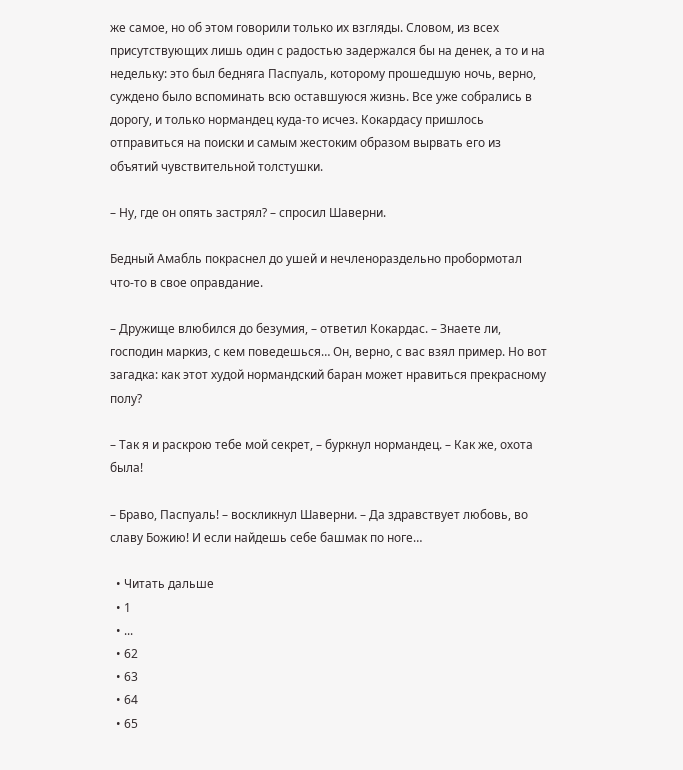же самое, но об этом говорили только их взгляды. Словом, из всех присутствующих лишь один с радостью задержался бы на денек, а то и на недельку: это был бедняга Паспуаль, которому прошедшую ночь, верно, суждено было вспоминать всю оставшуюся жизнь. Все уже собрались в дорогу, и только нормандец куда-то исчез. Кокардасу пришлось отправиться на поиски и самым жестоким образом вырвать его из объятий чувствительной толстушки.

– Ну, где он опять застрял? – спросил Шаверни.

Бедный Амабль покраснел до ушей и нечленораздельно пробормотал что-то в свое оправдание.

– Дружище влюбился до безумия, – ответил Кокардас. – Знаете ли, господин маркиз, с кем поведешься… Он, верно, с вас взял пример. Но вот загадка: как этот худой нормандский баран может нравиться прекрасному полу?

– Так я и раскрою тебе мой секрет, – буркнул нормандец. – Как же, охота была!

– Браво, Паспуаль! – воскликнул Шаверни. – Да здравствует любовь, во славу Божию! И если найдешь себе башмак по ноге…

  • Читать дальше
  • 1
  • ...
  • 62
  • 63
  • 64
  • 65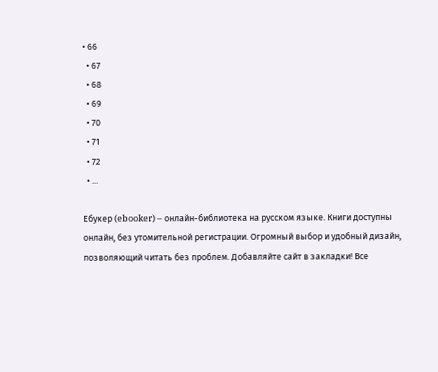• 66
  • 67
  • 68
  • 69
  • 70
  • 71
  • 72
  • ...

Ебукер (ebooker) – онлайн-библиотека на русском языке. Книги доступны онлайн, без утомительной регистрации. Огромный выбор и удобный дизайн, позволяющий читать без проблем. Добавляйте сайт в закладки! Все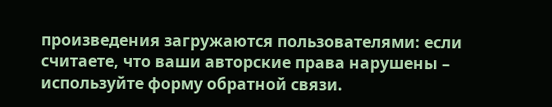произведения загружаются пользователями: если считаете, что ваши авторские права нарушены – используйте форму обратной связи.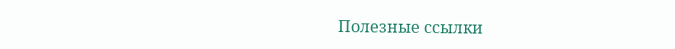Полезные ссылки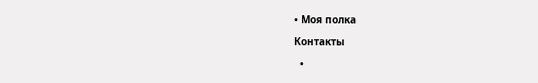• Моя полка

Контакты

  •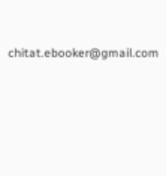chitat.ebooker@gmail.com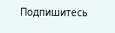Подпишитесь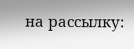на рассылку: